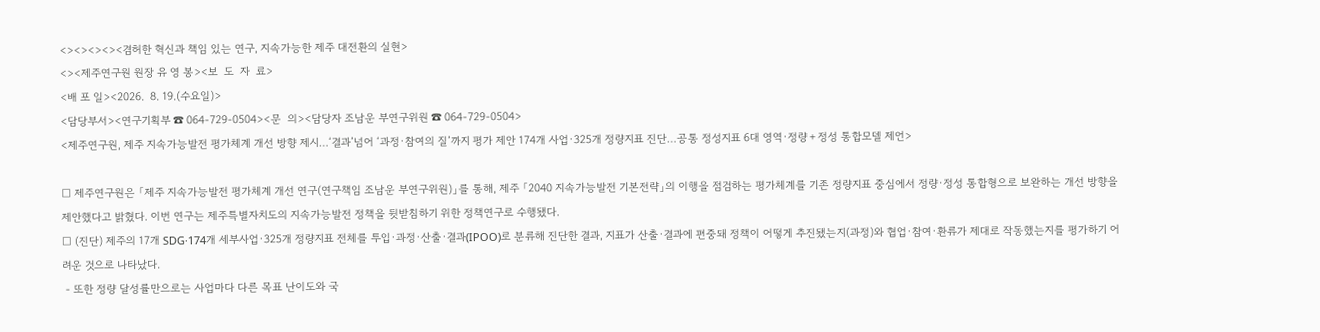<><><><><겸허한 혁신과 책임 있는 연구, 지속가능한 제주 대전환의 실현>
<><제주연구원 원장 유 영 봉><보  도  자  료>
<배 포 일><2026.  8. 19.(수요일)>
<담당부서><연구기획부 ☎ 064-729-0504><문  의><담당자 조남운 부연구위원 ☎ 064-729-0504>
<제주연구원, 제주 지속가능발전 평가체계 개선 방향 제시…‘결과’넘어 ‘과정·참여의 질’까지 평가 제안 174개 사업·325개 정량지표 진단…공통 정성지표 6대 영역·정량＋정성 통합모델 제언>

□ 제주연구원은 「제주 지속가능발전 평가체계 개선 연구(연구책임 조남운 부연구위원)」를 통해, 제주 「2040 지속가능발전 기본전략」의 이행을 점검하는 평가체계를 기존 정량지표 중심에서 정량·정성 통합형으로 보완하는 개선 방향을 제안했다고 밝혔다. 이번 연구는 제주특별자치도의 지속가능발전 정책을 뒷받침하기 위한 정책연구로 수행됐다.
□ (진단) 제주의 17개 SDG·174개 세부사업·325개 정량지표 전체를 투입·과정·산출·결과(IPOO)로 분류해 진단한 결과, 지표가 산출·결과에 편중돼 정책이 어떻게 추진됐는지(과정)와 협업·참여·환류가 제대로 작동했는지를 평가하기 어려운 것으로 나타났다.
 - 또한 정량 달성률만으로는 사업마다 다른 목표 난이도와 국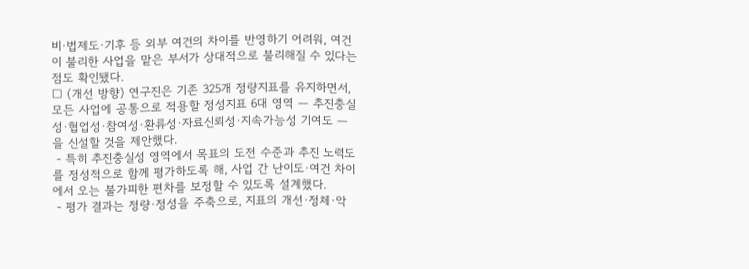비·법제도·기후 등 외부 여건의 차이를 반영하기 어려워, 여건이 불리한 사업을 맡은 부서가 상대적으로 불리해질 수 있다는 점도 확인됐다.
□ (개선 방향) 연구진은 기존 325개 정량지표를 유지하면서, 모든 사업에 공통으로 적용할 정성지표 6대 영역 ― 추진충실성·협업성·참여성·환류성·자료신뢰성·지속가능성 기여도 ― 을 신설할 것을 제안했다.
 - 특히 추진충실성 영역에서 목표의 도전 수준과 추진 노력도를 정성적으로 함께 평가하도록 해, 사업 간 난이도·여건 차이에서 오는 불가피한 편차를 보정할 수 있도록 설계했다.
 - 평가 결과는 정량·정성을 주축으로, 지표의 개선·정체·악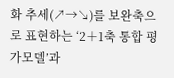화 추세(↗→↘)를 보완축으로 표현하는 ‘2＋1축 통합 평가모델’과